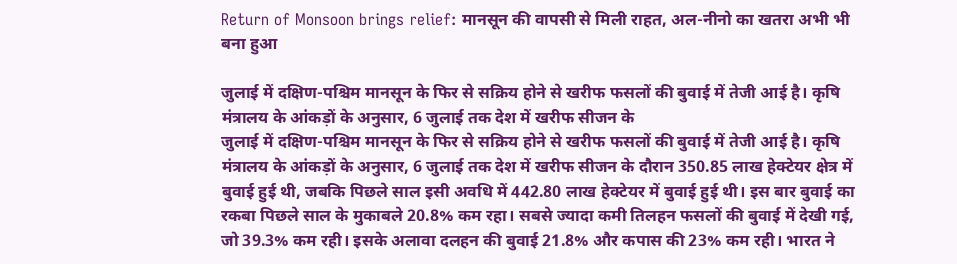Return of Monsoon brings relief: मानसून की वापसी से मिली राहत, अल-नीनो का खतरा अभी भी बना हुआ

जुलाई में दक्षिण-पश्चिम मानसून के फिर से सक्रिय होने से खरीफ फसलों की बुवाई में तेजी आई है। कृषि मंत्रालय के आंकड़ों के अनुसार, 6 जुलाई तक देश में खरीफ सीजन के
जुलाई में दक्षिण-पश्चिम मानसून के फिर से सक्रिय होने से खरीफ फसलों की बुवाई में तेजी आई है। कृषि मंत्रालय के आंकड़ों के अनुसार, 6 जुलाई तक देश में खरीफ सीजन के दौरान 350.85 लाख हेक्टेयर क्षेत्र में बुवाई हुई थी, जबकि पिछले साल इसी अवधि में 442.80 लाख हेक्टेयर में बुवाई हुई थी। इस बार बुवाई का रकबा पिछले साल के मुकाबले 20.8% कम रहा। सबसे ज्यादा कमी तिलहन फसलों की बुवाई में देखी गई, जो 39.3% कम रही। इसके अलावा दलहन की बुवाई 21.8% और कपास की 23% कम रही। भारत ने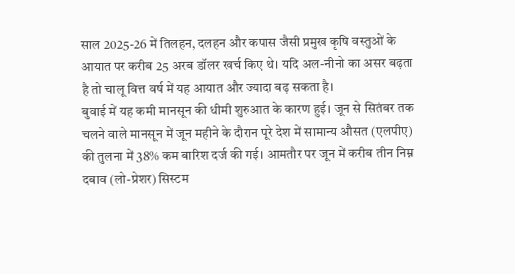साल 2025-26 में तिलहन, दलहन और कपास जैसी प्रमुख कृषि वस्तुओं के आयात पर करीब 25 अरब डॉलर खर्च किए थे। यदि अल-नीनो का असर बढ़ता है तो चालू वित्त वर्ष में यह आयात और ज्यादा बढ़ सकता है।
बुवाई में यह कमी मानसून की धीमी शुरुआत के कारण हुई। जून से सितंबर तक चलने वाले मानसून में जून महीने के दौरान पूरे देश में सामान्य औसत (एलपीए) की तुलना में 38% कम बारिश दर्ज की गई। आमतौर पर जून में करीब तीन निम्न दबाव (लो-प्रेशर) सिस्टम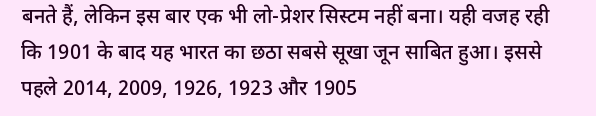बनते हैं, लेकिन इस बार एक भी लो-प्रेशर सिस्टम नहीं बना। यही वजह रही कि 1901 के बाद यह भारत का छठा सबसे सूखा जून साबित हुआ। इससे पहले 2014, 2009, 1926, 1923 और 1905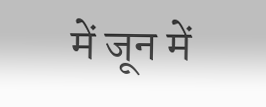में जून में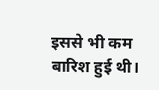इससे भी कम बारिश हुई थी।